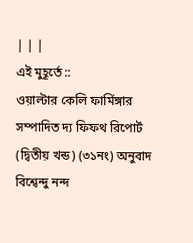| | |
এই মুহূর্তে ::
ওয়াল্টার কেলি ফার্মিঙ্গার সম্পাদিত দ্য ফিফথ রিপোর্ট (দ্বিতীয় খন্ড) (৩১নং) অনুবাদ বিশ্বেন্দু নন্দ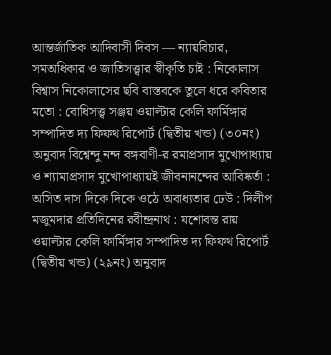আন্তর্জাতিক আদিবাসী দিবস — ন্যায়বিচার, সমঅধিকার ও জাতিসত্ত্বার স্বীকৃতি চাই : নিকোলাস বিশ্বাস নিকোলাসের ছবি বাস্তবকে তুলে ধরে কবিতার মতো : বোধিসত্ত্ব সঞ্জয় ওয়াল্টার কেলি ফার্মিঙ্গার সম্পাদিত দ্য ফিফথ রিপোর্ট (দ্বিতীয় খন্ড) (৩০নং) অনুবাদ বিশ্বেন্দু নন্দ বঙ্গবাণী-র রমাপ্রসাদ মুখোপাধ্যায় ও শ্যামাপ্রসাদ মুখোপাধ্যায়ই জীবনানন্দের আবিষ্কর্তা : অসিত দাস দিকে দিকে ওঠে অবাধ্যতার ঢেউ : দিলীপ মজুমদার প্রতিদিনের রবীন্দ্রনাথ : যশোবন্ত রায় ওয়াল্টার কেলি ফার্মিঙ্গার সম্পাদিত দ্য ফিফথ রিপোর্ট (দ্বিতীয় খন্ড) (২৯নং) অনুবাদ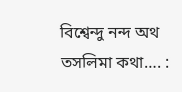বিশ্বেন্দু নন্দ অথ তসলিমা কথা…. :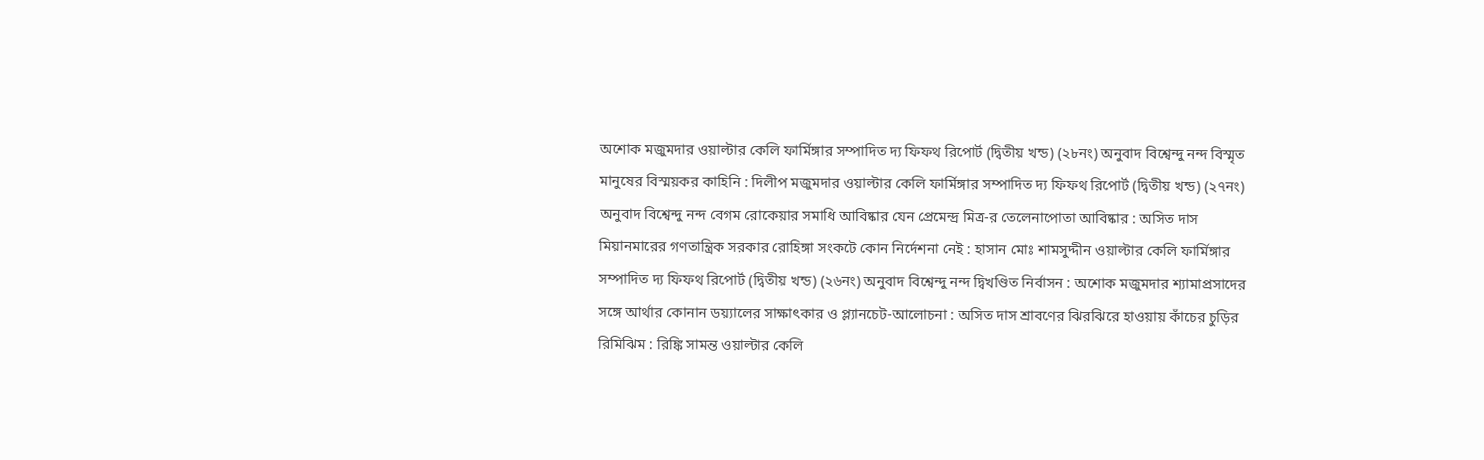অশোক মজুমদার ওয়াল্টার কেলি ফার্মিঙ্গার সম্পাদিত দ্য ফিফথ রিপোর্ট (দ্বিতীয় খন্ড) (২৮নং) অনুবাদ বিশ্বেন্দু নন্দ বিস্মৃত মানুষের বিস্ময়কর কাহিনি : দিলীপ মজুমদার ওয়াল্টার কেলি ফার্মিঙ্গার সম্পাদিত দ্য ফিফথ রিপোর্ট (দ্বিতীয় খন্ড) (২৭নং) অনুবাদ বিশ্বেন্দু নন্দ বেগম রোকেয়ার সমাধি আবিষ্কার যেন প্রেমেন্দ্র মিত্র-র তেলেনাপোতা আবিষ্কার : অসিত দাস মিয়ানমারের গণতান্ত্রিক সরকার রোহিঙ্গা সংকটে কোন নির্দেশনা নেই : হাসান মোঃ শামসুদ্দীন ওয়াল্টার কেলি ফার্মিঙ্গার সম্পাদিত দ্য ফিফথ রিপোর্ট (দ্বিতীয় খন্ড) (২৬নং) অনুবাদ বিশ্বেন্দু নন্দ দ্বিখণ্ডিত নির্বাসন : অশোক মজুমদার শ্যামাপ্রসাদের সঙ্গে আর্থার কোনান ডয়্যালের সাক্ষাৎকার ও প্ল্যানচেট-আলোচনা : অসিত দাস শ্রাবণের ঝিরঝিরে হাওয়ায় কাঁচের চুড়ির রিমিঝিম : রিঙ্কি সামন্ত ওয়াল্টার কেলি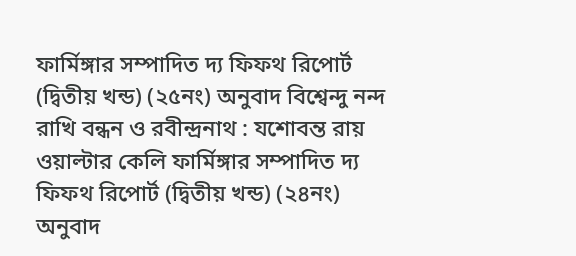ফার্মিঙ্গার সম্পাদিত দ্য ফিফথ রিপোর্ট (দ্বিতীয় খন্ড) (২৫নং) অনুবাদ বিশ্বেন্দু নন্দ রাখি বন্ধন ও রবীন্দ্রনাথ : যশোবন্ত রায় ওয়াল্টার কেলি ফার্মিঙ্গার সম্পাদিত দ্য ফিফথ রিপোর্ট (দ্বিতীয় খন্ড) (২৪নং) অনুবাদ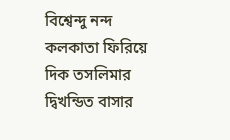বিশ্বেন্দু নন্দ কলকাতা ফিরিয়ে দিক তসলিমার দ্বিখন্ডিত বাসার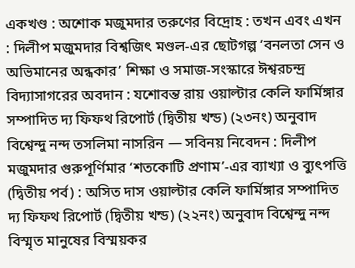একখণ্ড : অশোক মজুমদার তরুণের বিদ্রোহ : তখন এবং এখন : দিলীপ মজুমদার বিশ্বজিৎ মণ্ডল-এর ছোটগল্প ‘বনলতা সেন ও অভিমানের অন্ধকার’ শিক্ষা ও সমাজ-সংস্কারে ঈশ্বরচন্দ্র বিদ্যাসাগরের অবদান : যশোবন্ত রায় ওয়াল্টার কেলি ফার্মিঙ্গার সম্পাদিত দ্য ফিফথ রিপোর্ট (দ্বিতীয় খন্ড) (২৩নং) অনুবাদ বিশ্বেন্দু নন্দ তসলিমা নাসরিন — সবিনয় নিবেদন : দিলীপ মজুমদার গুরুপূর্ণিমার ‘শতকোটি প্রণাম’-এর ব্যাখ্যা ও ব্যুৎপত্তি (দ্বিতীয় পর্ব) : অসিত দাস ওয়াল্টার কেলি ফার্মিঙ্গার সম্পাদিত দ্য ফিফথ রিপোর্ট (দ্বিতীয় খন্ড) (২২নং) অনুবাদ বিশ্বেন্দু নন্দ বিস্মৃত মানুষের বিস্ময়কর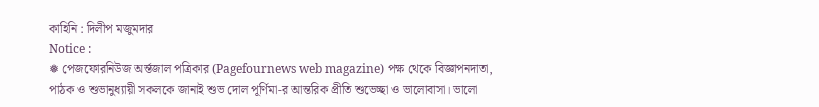কাহিনি : দিলীপ মজুমদার
Notice :
❅ পেজফোরনিউজ অর্ন্তজাল পত্রিকার (Pagefournews web magazine) পক্ষ থেকে বিজ্ঞাপনদাতা, পাঠক ও শুভানুধ্যায়ী সকলকে জানাই শুভ দোল পূর্ণিমা-র আন্তরিক প্রীতি শুভেচ্ছা ও ভালোবাসা। ভালো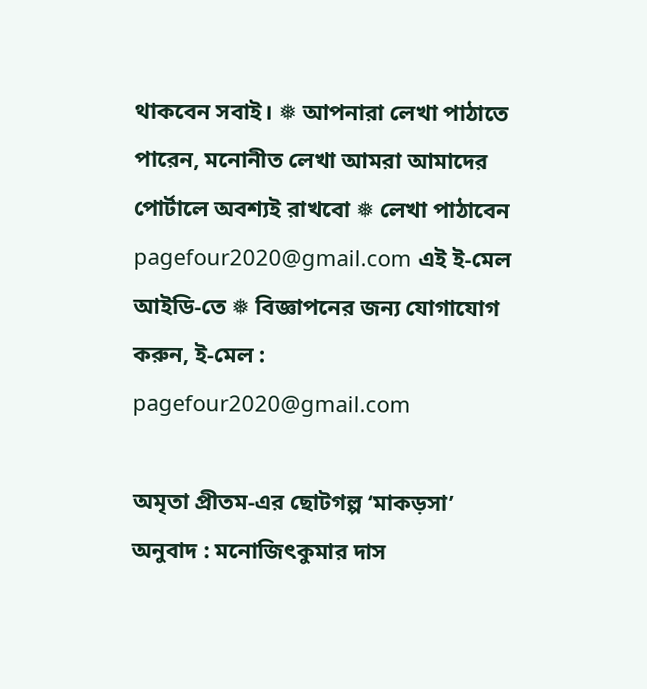থাকবেন সবাই। ❅ আপনারা লেখা পাঠাতে পারেন, মনোনীত লেখা আমরা আমাদের পোর্টালে অবশ্যই রাখবো ❅ লেখা পাঠাবেন pagefour2020@gmail.com এই ই-মেল আইডি-তে ❅ বিজ্ঞাপনের জন্য যোগাযোগ করুন, ই-মেল : pagefour2020@gmail.com

অমৃতা প্রীতম-এর ছোটগল্প ‘মাকড়সা’ অনুবাদ : মনোজিৎকুমার দাস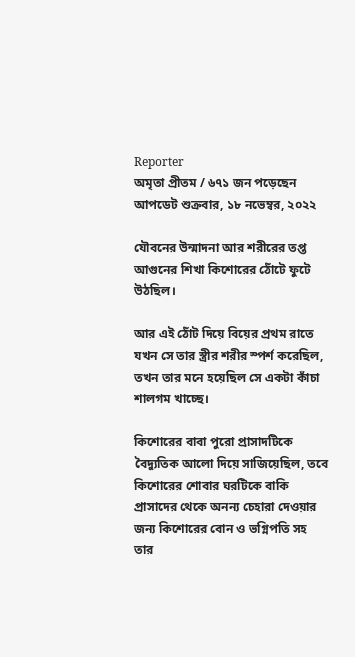Reporter
অমৃতা প্রীতম / ৬৭১ জন পড়েছেন
আপডেট শুক্রবার, ১৮ নভেম্বর, ২০২২

যৌবনের উন্মাদনা আর শরীরের তপ্ত আগুনের শিখা কিশোরের ঠোঁটে ফুটে উঠছিল।

আর এই ঠোঁট দিয়ে বিয়ের প্রথম রাতে যখন সে তার স্ত্রীর শরীর স্পর্শ করেছিল, তখন তার মনে হয়েছিল সে একটা কাঁচা শালগম খাচ্ছে।

কিশোরের বাবা পুরো প্রাসাদটিকে বৈদ্যুতিক আলো দিয়ে সাজিয়েছিল, তবে কিশোরের শোবার ঘরটিকে বাকি প্রাসাদের থেকে অনন্য চেহারা দেওয়ার জন্য কিশোরের বোন ও ভগ্নিপতি সহ তার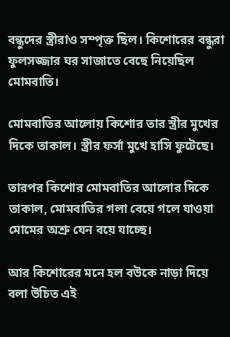বন্ধুদের স্ত্রীরাও সম্পৃক্ত ছিল। কিশোরের বন্ধুরা ফুলসজ্জার ঘর সাজাতে বেছে নিয়েছিল মোমবাতি।

মোমবাতির আলোয় কিশোর তার স্ত্রীর মুখের দিকে তাকাল। স্ত্রীর ফর্সা মুখে হাসি ফুটেছে।

তারপর কিশোর মোমবাতির আলোর দিকে তাকাল, মোমবাতির গলা বেয়ে গলে যাওয়া মোমের অশ্রু যেন বয়ে যাচ্ছে।

আর কিশোরের মনে হল বউকে নাড়া দিয়ে বলা উচিত এই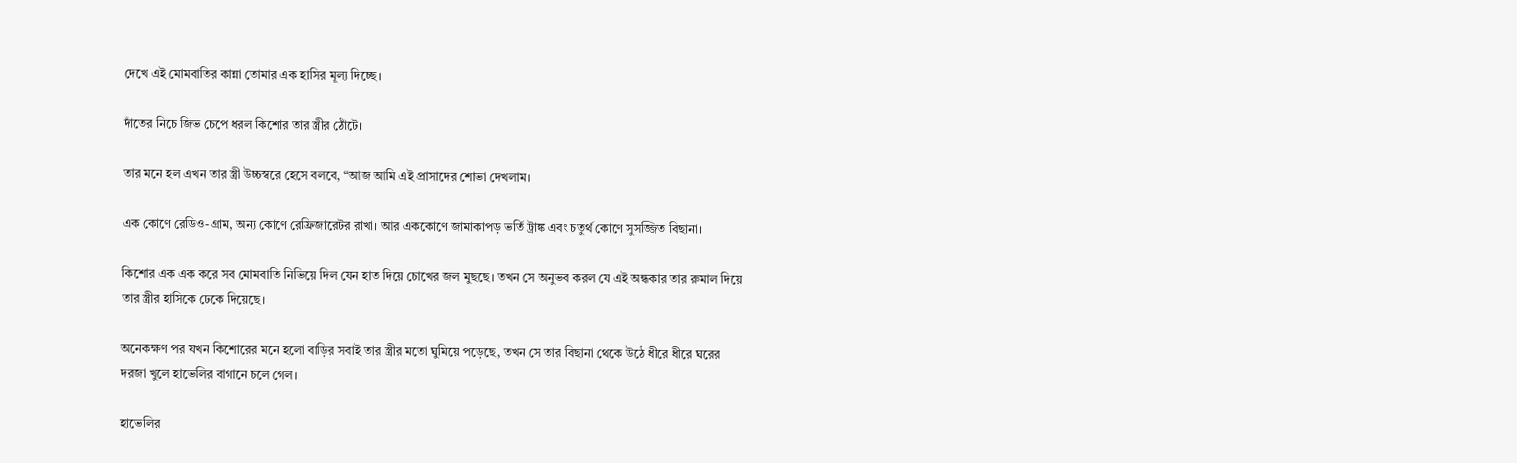দেখে এই মোমবাতির কান্না তোমার এক হাসির মূল্য দিচ্ছে।

দাঁতের নিচে জিভ চেপে ধরল কিশোর তার স্ত্রীর ঠোঁটে।

তার মনে হল এখন তার স্ত্রী উচ্চস্বরে হেসে বলবে, “আজ আমি এই প্রাসাদের শোভা দেখলাম।

এক কোণে রেডিও-গ্রাম, অন্য কোণে রেফ্রিজারেটর রাখা। আর এককোণে জামাকাপড় ভর্তি ট্রাঙ্ক এবং চতুর্থ কোণে সুসজ্জিত বিছানা।

কিশোর এক এক করে সব মোমবাতি নিভিয়ে দিল যেন হাত দিয়ে চোখের জল মুছছে। তখন সে অনুভব করল যে এই অন্ধকার তার রুমাল দিয়ে তার স্ত্রীর হাসিকে ঢেকে দিয়েছে।

অনেকক্ষণ পর যখন কিশোরের মনে হলো বাড়ির সবাই তার স্ত্রীর মতো ঘুমিয়ে পড়েছে, তখন সে তার বিছানা থেকে উঠে ধীরে ধীরে ঘরের দরজা খুলে হাভেলির বাগানে চলে গেল।

হাভেলির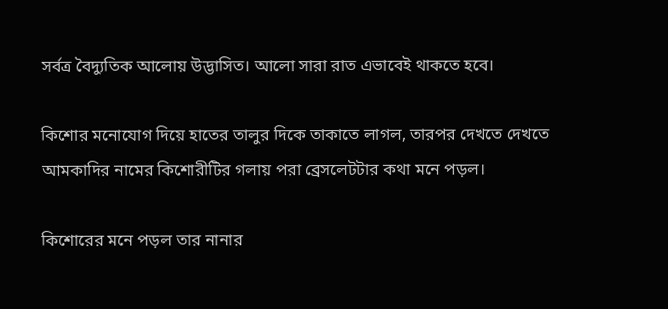সর্বত্র বৈদ্যুতিক আলোয় উদ্ভাসিত। আলো সারা রাত এভাবেই থাকতে হবে।

কিশোর মনোযোগ দিয়ে হাতের তালুর দিকে তাকাতে লাগল, তারপর দেখতে দেখতে আমকাদির নামের কিশোরীটির গলায় পরা ব্রেসলেটটার কথা মনে পড়ল।

কিশোরের মনে পড়ল তার নানার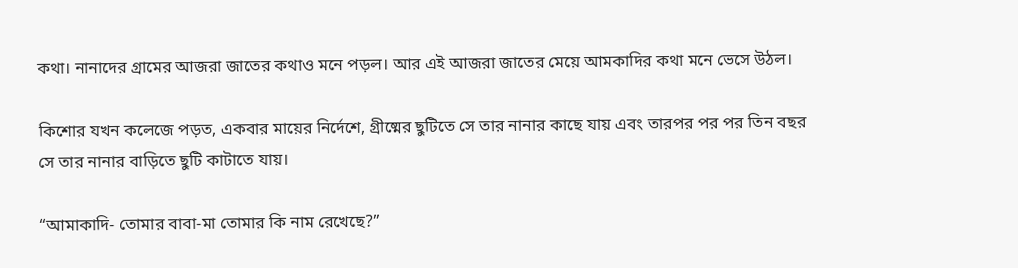কথা। নানাদের গ্রামের আজরা জাতের কথাও মনে পড়ল। আর এই আজরা জাতের মেয়ে আমকাদির কথা মনে ভেসে উঠল।

কিশোর যখন কলেজে পড়ত, একবার মায়ের নির্দেশে, গ্রীষ্মের ছুটিতে সে তার নানার কাছে যায় এবং তারপর পর পর তিন বছর সে তার নানার বাড়িতে ছুটি কাটাতে যায়।

“আমাকাদি- তোমার বাবা-মা তোমার কি নাম রেখেছে?”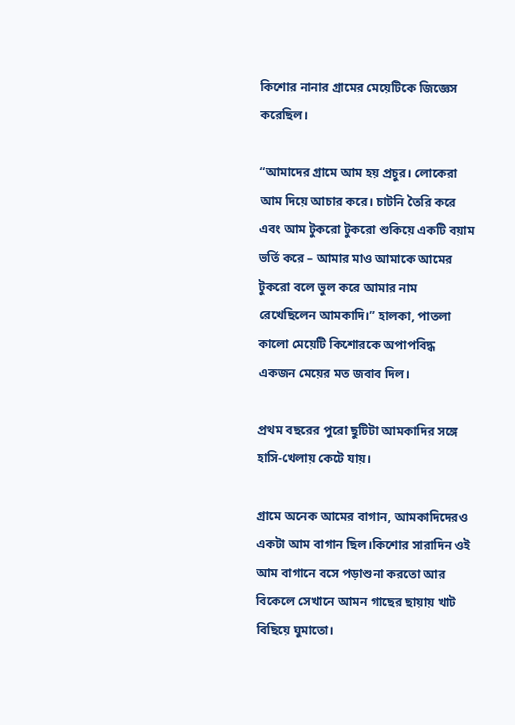কিশোর নানার গ্রামের মেয়েটিকে জিজ্ঞেস করেছিল।

“আমাদের গ্রামে আম হয় প্রচুর। লোকেরা আম দিয়ে আচার করে। চাটনি তৈরি করে এবং আম টুকরো টুকরো শুকিয়ে একটি বয়াম ভর্তি করে – আমার মাও আমাকে আমের টুকরো বলে ভুল করে আমার নাম রেখেছিলেন আমকাদি।” হালকা, পাতলা কালো মেয়েটি কিশোরকে অপাপবিদ্ধ একজন মেয়ের মত জবাব দিল।

প্রথম বছরের পুরো ছুটিটা আমকাদির সঙ্গে হাসি-খেলায় কেটে যায়।

গ্রামে অনেক আমের বাগান, আমকাদিদেরও একটা আম বাগান ছিল।কিশোর সারাদিন ওই আম বাগানে বসে পড়াশুনা করতো আর বিকেলে সেখানে আমন গাছের ছায়ায় খাট বিছিয়ে ঘুমাতো।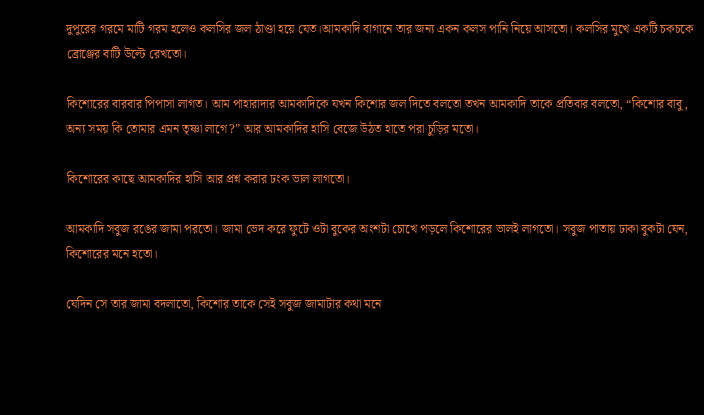দুপুরের গরমে মাটি গরম হলেও কলসির জল ঠাণ্ডা হয়ে যেত।আমকাদি বাগানে তার জন্য একন কলস পানি নিয়ে আসতো। কলসির মুখে একটি চকচকে ব্রোঞ্জের বাটি উল্টে রেখতো।

কিশোরের বারবার পিপাসা লাগত। আম পাহারাদার আমকাদিকে যখন কিশোর জল দিতে বলতো তখন আমকাদি তাকে প্রতিবার বলতো, “কিশোর বাবু, অন্য সময় কি তোমার এমন তৃষ্ণা লাগে?” আর আমকাদির হাসি বেজে উঠত হাতে পরা চুড়ির মতো।

কিশোরের কাছে আমকাদির হাসি আর প্রশ্ন করার ঢংক ভাল লাগতো।

আমকাদি সবুজ রঙের জামা পরতো। জামা ভেদ করে ফুটে ওটা বুকের অংশটা চোখে পড়লে কিশোরের ভালই লাগতো। সবুজ পাতায় ঢাকা বুকটা যেন, কিশোরের মনে হতো।

যেদিন সে তার জামা বদলাতো, কিশোর তাকে সেই সবুজ জামাটার কথা মনে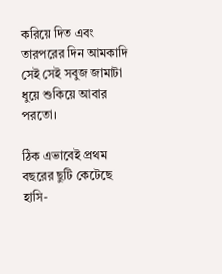করিয়ে দিত এবং তারপরের দিন আমকাদি সেই সেই সবুজ জামাটা ধুয়ে শুকিয়ে আবার পরতো।

ঠিক এভাবেই প্রথম বছরের ছুটি কেটেছে হাসি-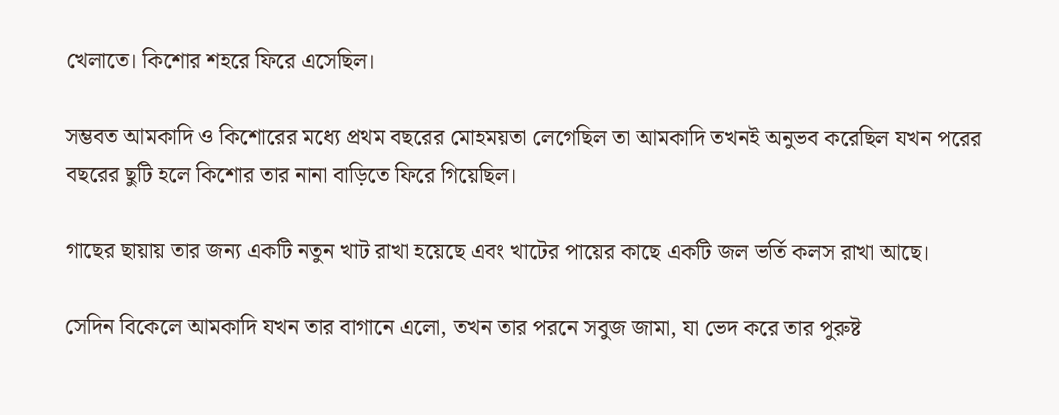খেলাতে। কিশোর শহরে ফিরে এসেছিল।

সম্ভবত আমকাদি ও কিশোরের মধ্যে প্রথম বছরের মোহময়তা লেগেছিল তা আমকাদি তখনই অনুভব করেছিল যখন পরের বছরের ছুটি হলে কিশোর তার নানা বাড়িতে ফিরে গিয়েছিল।

গাছের ছায়ায় তার জন্য একটি নতুন খাট রাখা হয়েছে এবং খাটের পায়ের কাছে একটি জল ভর্তি কলস রাখা আছে।

সেদিন বিকেলে আমকাদি যখন তার বাগানে এলো, তখন তার পরনে সবুজ জামা, যা ভেদ করে তার পুরুষ্ট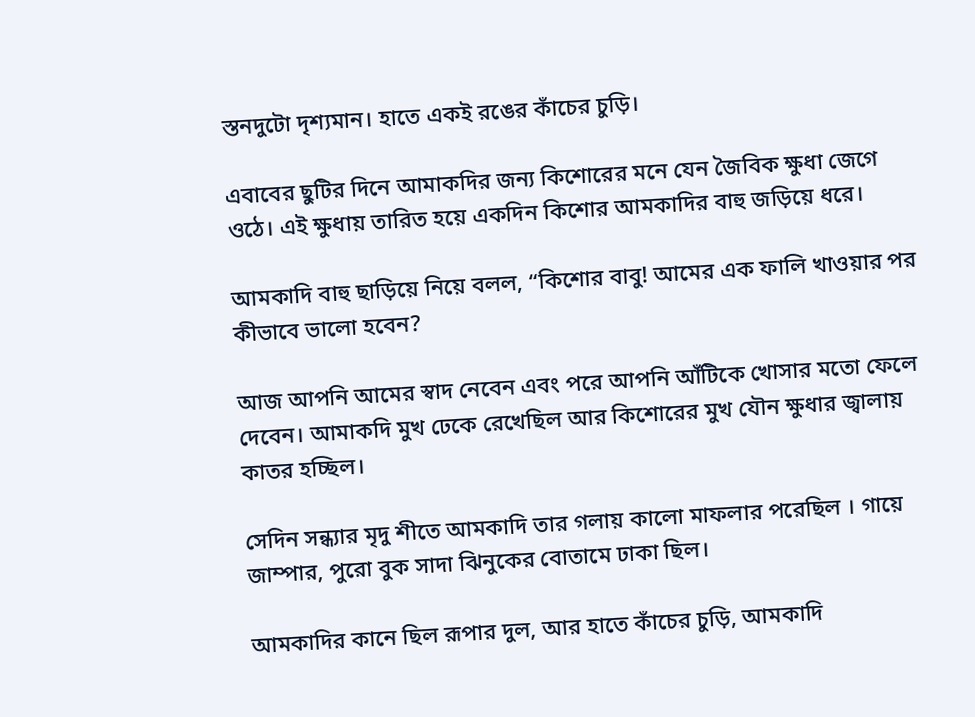স্তনদুটো দৃশ্যমান। হাতে একই রঙের কাঁচের চুড়ি।

এবাবের ছুটির দিনে আমাকদির জন্য কিশোরের মনে যেন জৈবিক ক্ষুধা জেগে ওঠে। এই ক্ষুধায় তারিত হয়ে একদিন কিশোর আমকাদির বাহু জড়িয়ে ধরে।

আমকাদি বাহু ছাড়িয়ে নিয়ে বলল, “কিশোর বাবু! আমের এক ফালি খাওয়ার পর কীভাবে ভালো হবেন?

আজ আপনি আমের স্বাদ নেবেন এবং পরে আপনি আঁটিকে খোসার মতো ফেলে দেবেন। আমাকদি মুখ ঢেকে রেখেছিল আর কিশোরের মুখ যৌন ক্ষুধার জ্বালায় কাতর হচ্ছিল।

সেদিন সন্ধ্যার মৃদু শীতে আমকাদি তার গলায় কালো মাফলার পরেছিল । গায়ে জাম্পার, পুরো বুক সাদা ঝিনুকের বোতামে ঢাকা ছিল।

আমকাদির কানে ছিল রূপার দুল, আর হাতে কাঁচের চুড়ি, আমকাদি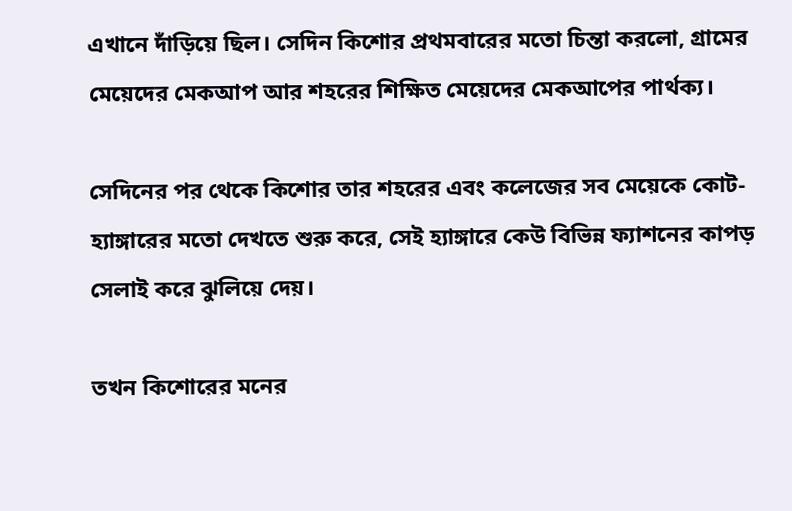এখানে দাঁড়িয়ে ছিল। সেদিন কিশোর প্রথমবারের মতো চিন্তা করলো, গ্রামের মেয়েদের মেকআপ আর শহরের শিক্ষিত মেয়েদের মেকআপের পার্থক্য।

সেদিনের পর থেকে কিশোর তার শহরের এবং কলেজের সব মেয়েকে কোট-হ্যাঙ্গারের মতো দেখতে শুরু করে, সেই হ্যাঙ্গারে কেউ বিভিন্ন ফ্যাশনের কাপড় সেলাই করে ঝুলিয়ে দেয়।

তখন কিশোরের মনের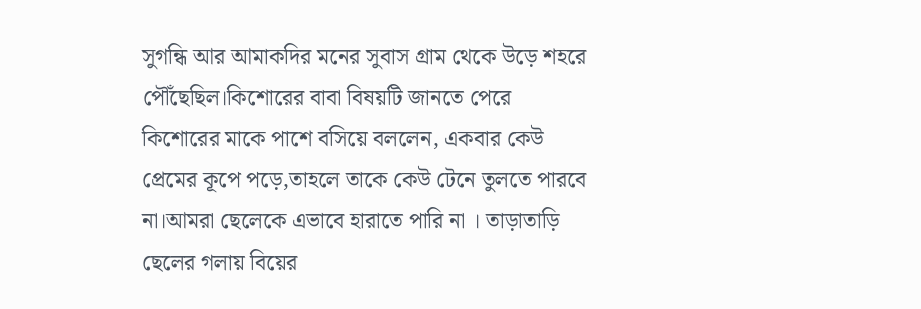সুগন্ধি আর আমাকদির মনের সুবাস গ্রাম থেকে উড়ে শহরে পৌঁছেছিল।কিশোরের বাবা বিষয়টি জানতে পেরে কিশোরের মাকে পাশে বসিয়ে বললেন, একবার কেউ প্রেমের কূপে পড়ে,তাহলে তাকে কেউ টেনে তুলতে পারবে না।আমরা ছেলেকে এভাবে হারাতে পারি না । তাড়াতাড়ি ছেলের গলায় বিয়ের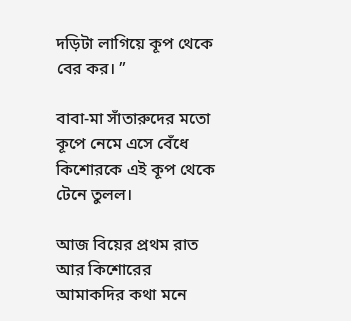দড়িটা লাগিয়ে কূপ থেকে বের কর। ”

বাবা-মা সাঁতারুদের মতো কূপে নেমে এসে বেঁধে কিশোরকে এই কূপ থেকে টেনে তুলল।

আজ বিয়ের প্রথম রাত আর কিশোরের আমাকদির কথা মনে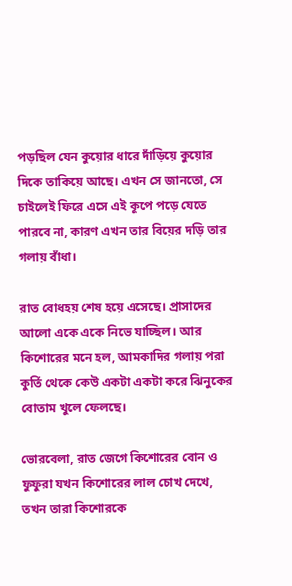পড়ছিল যেন কুয়োর ধারে দাঁড়িয়ে কুয়োর দিকে তাকিয়ে আছে। এখন সে জানতো, সে চাইলেই ফিরে এসে এই কূপে পড়ে যেতে পারবে না, কারণ এখন তার বিয়ের দড়ি তার গলায় বাঁধা।

রাত বোধহয় শেষ হয়ে এসেছে। প্রাসাদের আলো একে একে নিভে যাচ্ছিল। আর কিশোরের মনে হল, আমকাদির গলায় পরা কুর্তি থেকে কেউ একটা একটা করে ঝিনুকের বোতাম খুলে ফেলছে।

ভোরবেলা, রাত জেগে কিশোরের বোন ও ফুফুরা যখন কিশোরের লাল চোখ দেখে, তখন তারা কিশোরকে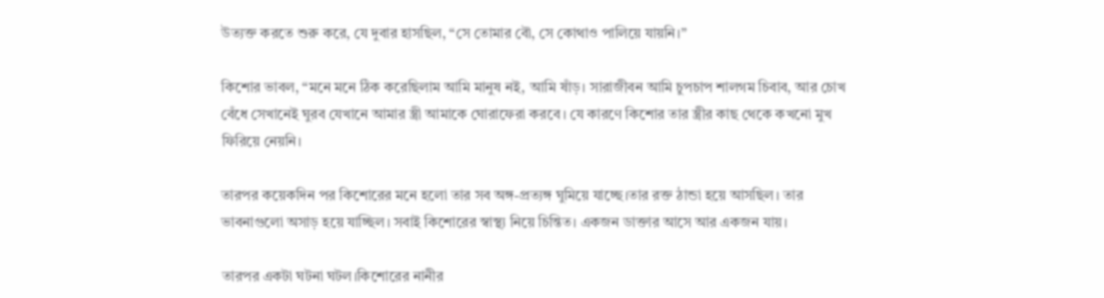উত্যক্ত করতে শুরু করে, যে দুবার হাসছিল, “সে তোমার বৌ, সে কোথাও পালিয়ে যায়নি।”

কিশোর ভাবল, “মনে মনে ঠিক করেছিলাম আমি মানুষ নই, আমি ষাঁড়। সারাজীবন আমি চুপচাপ শালগম চিবাব, আর চোখ বেঁধে সেখানেই ঘুরব যেখানে আমার স্ত্রী আমাকে ঘোরাফেরা করবে। যে কারণে কিশোর তার স্ত্রীর কাছ থেকে কখনো মুখ ফিরিয়ে নেয়নি।

তারপর কয়েকদিন পর কিশোরের মনে হলো তার সব অঙ্গ-প্রত্যঙ্গ ঘুমিয়ে যাচ্ছে।তার রক্ত ঠান্ডা হয়ে আসছিল। তার ভাবনাগুলো অসাড় হয়ে যাচ্ছিল। সবাই কিশোরের স্বাস্থ্য নিয়ে চিন্তিত। একজন ডাক্তার আসে আর একজন যায়।

তারপর একটা ঘটনা ঘটল।কিশোরের নানীর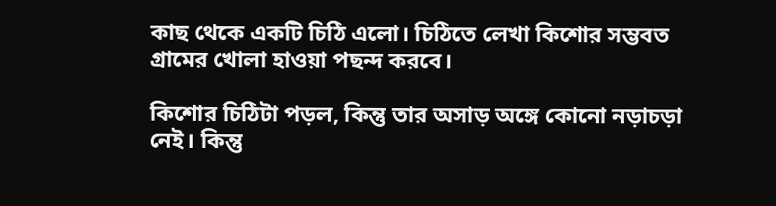কাছ থেকে একটি চিঠি এলো। চিঠিতে লেখা কিশোর সম্ভবত গ্রামের খোলা হাওয়া পছন্দ করবে।

কিশোর চিঠিটা পড়ল, কিন্তু তার অসাড় অঙ্গে কোনো নড়াচড়া নেই। কিন্তু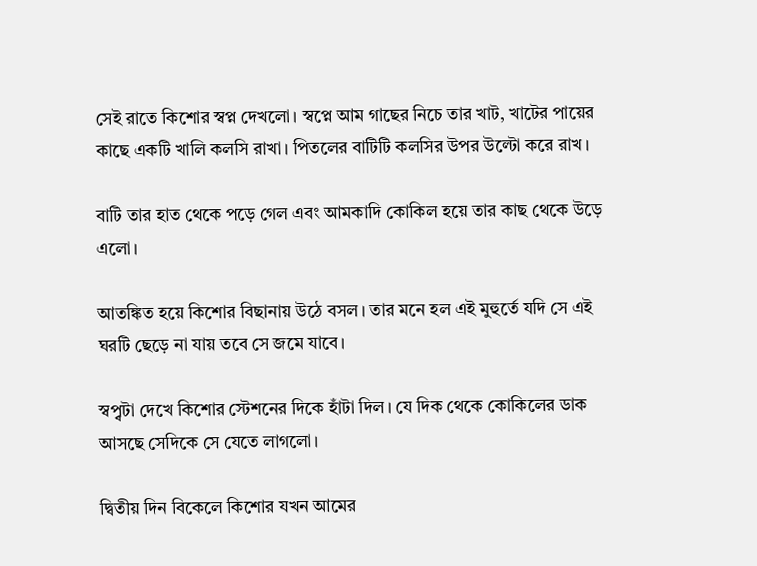সেই রাতে কিশোর স্বপ্ন দেখলো। স্বপ্নে আম গাছের নিচে তার খাট, খাটের পায়ের কাছে একটি খালি কলসি রাখা। পিতলের বাটিটি কলসির উপর উল্টো করে রাখ।

বাটি তার হাত থেকে পড়ে গেল এবং আমকাদি কোকিল হয়ে তার কাছ থেকে উড়ে এলো।

আতঙ্কিত হয়ে কিশোর বিছানায় উঠে বসল। তার মনে হল এই মুহুর্তে যদি সে এই ঘরটি ছেড়ে না যায় তবে সে জমে যাবে।

স্বপ্বটা দেখে কিশোর স্টেশনের দিকে হাঁটা দিল। যে দিক থেকে কোকিলের ডাক আসছে সেদিকে সে যেতে লাগলো।

দ্বিতীয় দিন বিকেলে কিশোর যখন আমের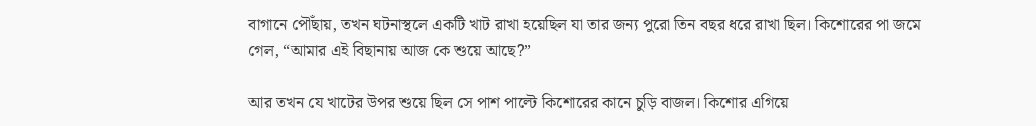বাগানে পৌঁছায়, তখন ঘটনাস্থলে একটি খাট রাখা হয়েছিল যা তার জন্য পুরো তিন বছর ধরে রাখা ছিল। কিশোরের পা জমে গেল, “আমার এই বিছানায় আজ কে শুয়ে আছে?”

আর তখন যে খাটের উপর শুয়ে ছিল সে পাশ পাল্টে কিশোরের কানে চুড়ি বাজল। কিশোর এগিয়ে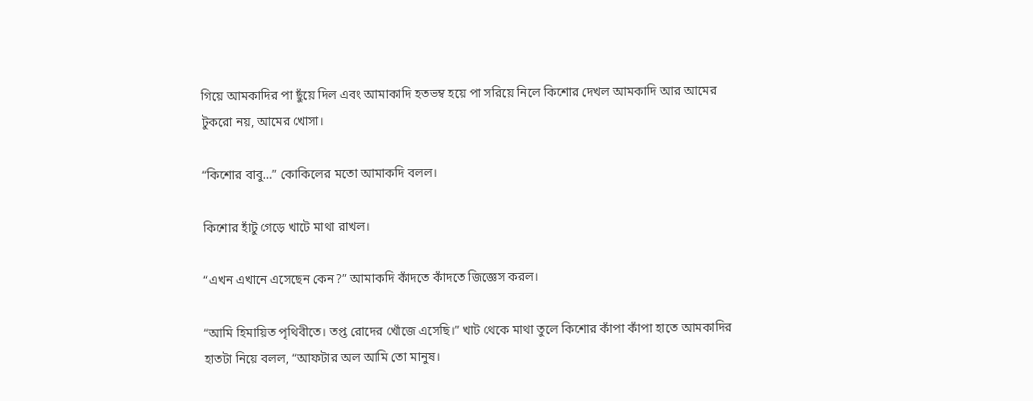গিয়ে আমকাদির পা ছুঁয়ে দিল এবং আমাকাদি হতভম্ব হয়ে পা সরিয়ে নিলে কিশোর দেখল আমকাদি আর আমের টুকরো নয়, আমের খোসা।

“কিশোর বাবু…” কোকিলের মতো আমাকদি বলল।

কিশোর হাঁটু গেড়ে খাটে মাথা রাখল।

“এখন এখানে এসেছেন কেন?” আমাকদি কাঁদতে কাঁদতে জিজ্ঞেস করল।

“আমি হিমায়িত পৃথিবীতে। তপ্ত রোদের খোঁজে এসেছি।” খাট থেকে মাথা তুলে কিশোর কাঁপা কাঁপা হাতে আমকাদির হাতটা নিয়ে বলল, “আফটার অল আমি তো মানুষ।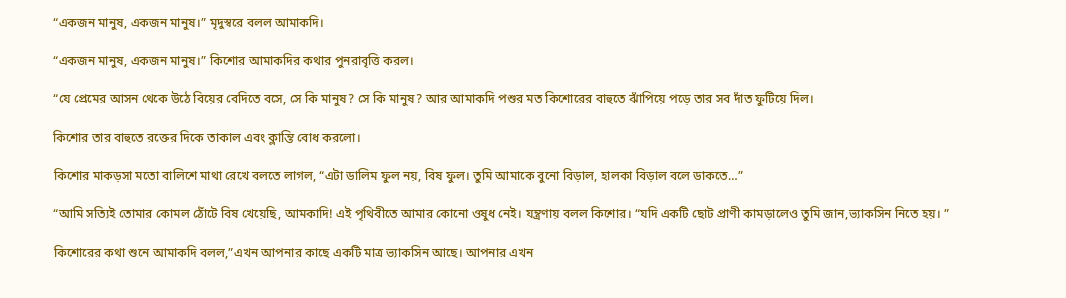“একজন মানুষ, একজন মানুষ।” মৃদুস্বরে বলল আমাকদি।

“একজন মানুষ, একজন মানুষ।” কিশোর আমাকদির কথার পুনরাবৃত্তি করল।

“যে প্রেমের আসন থেকে উঠে বিয়ের বেদিতে বসে, সে কি মানুষ? সে কি মানুষ? আর আমাকদি পশুর মত কিশোরের বাহুতে ঝাঁপিয়ে পড়ে তার সব দাঁত ফুটিয়ে দিল।

কিশোর তার বাহুতে রক্তের দিকে তাকাল এবং ক্লান্তি বোধ করলো।

কিশোর মাকড়সা মতো বালিশে মাথা রেখে বলতে লাগল, “এটা ডালিম ফুল নয়, বিষ ফুল। তুমি আমাকে বুনো বিড়াল, হালকা বিড়াল বলে ডাকতে…”

“আমি সত্যিই তোমার কোমল ঠোঁটে বিষ খেয়েছি, আমকাদি! এই পৃথিবীতে আমার কোনো ওষুধ নেই। যন্ত্রণায় বলল কিশোর। “যদি একটি ছোট প্রাণী কামড়ালেও তুমি জান,ভ্যাকসিন নিতে হয়। ”

কিশোরের কথা শুনে আমাকদি বলল,”এখন আপনার কাছে একটি মাত্র ভ্যাকসিন আছে। আপনার এখন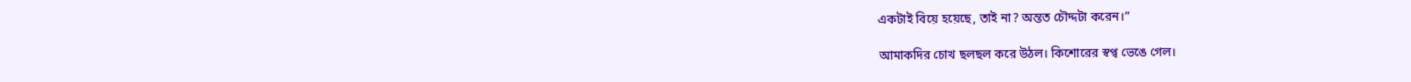একটাই বিয়ে হয়েছে, তাই না? অন্তত চৌদ্দটা করেন।”

আমাকদির চোখ ছলছল করে উঠল। কিশোরের স্বপ্ব ভেঙে গেল।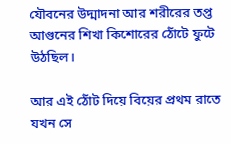যৌবনের উদ্মাদনা আর শরীরের তপ্ত আগুনের শিখা কিশোরের ঠোঁটে ফুটে উঠছিল।

আর এই ঠোঁট দিয়ে বিয়ের প্রথম রাতে যখন সে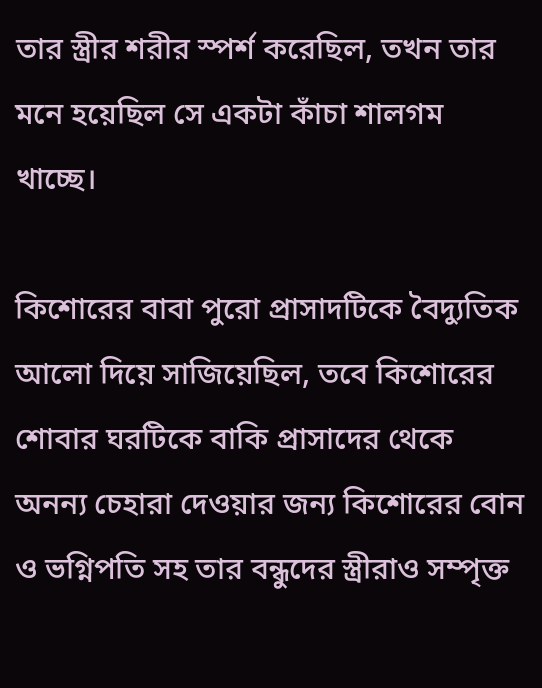তার স্ত্রীর শরীর স্পর্শ করেছিল, তখন তার মনে হয়েছিল সে একটা কাঁচা শালগম খাচ্ছে।

কিশোরের বাবা পুরো প্রাসাদটিকে বৈদ্যুতিক আলো দিয়ে সাজিয়েছিল, তবে কিশোরের শোবার ঘরটিকে বাকি প্রাসাদের থেকে অনন্য চেহারা দেওয়ার জন্য কিশোরের বোন ও ভগ্নিপতি সহ তার বন্ধুদের স্ত্রীরাও সম্পৃক্ত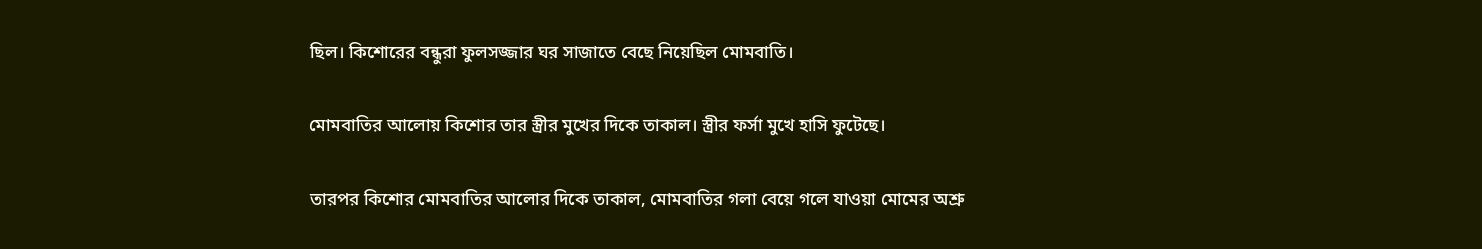ছিল। কিশোরের বন্ধুরা ফুলসজ্জার ঘর সাজাতে বেছে নিয়েছিল মোমবাতি।

মোমবাতির আলোয় কিশোর তার স্ত্রীর মুখের দিকে তাকাল। স্ত্রীর ফর্সা মুখে হাসি ফুটেছে।

তারপর কিশোর মোমবাতির আলোর দিকে তাকাল, মোমবাতির গলা বেয়ে গলে যাওয়া মোমের অশ্রু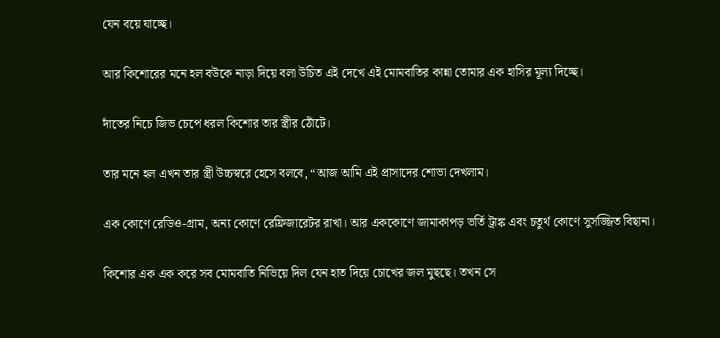যেন বয়ে যাচ্ছে।

আর কিশোরের মনে হল বউকে নাড়া দিয়ে বলা উচিত এই দেখে এই মোমবাতির কান্না তোমার এক হাসির মূল্য দিচ্ছে।

দাঁতের নিচে জিভ চেপে ধরল কিশোর তার স্ত্রীর ঠোঁটে।

তার মনে হল এখন তার স্ত্রী উচ্চস্বরে হেসে বলবে, “আজ আমি এই প্রাসাদের শোভা দেখলাম।

এক কোণে রেডিও-গ্রাম, অন্য কোণে রেফ্রিজারেটর রাখা। আর এককোণে জামাকাপড় ভর্তি ট্রাঙ্ক এবং চতুর্থ কোণে সুসজ্জিত বিছানা।

কিশোর এক এক করে সব মোমবাতি নিভিয়ে দিল যেন হাত দিয়ে চোখের জল মুছছে। তখন সে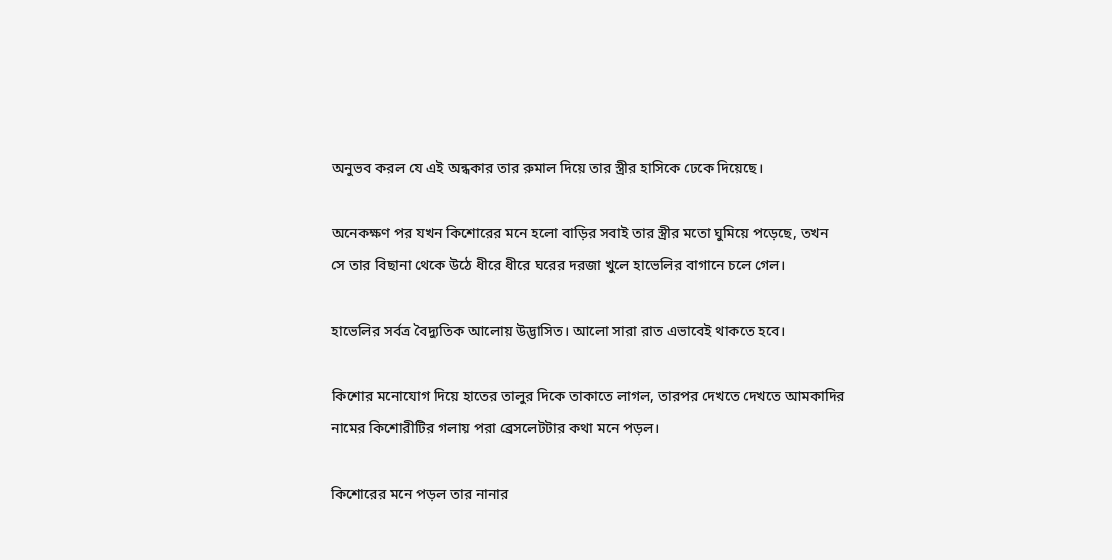অনুভব করল যে এই অন্ধকার তার রুমাল দিয়ে তার স্ত্রীর হাসিকে ঢেকে দিয়েছে।

অনেকক্ষণ পর যখন কিশোরের মনে হলো বাড়ির সবাই তার স্ত্রীর মতো ঘুমিয়ে পড়েছে, তখন সে তার বিছানা থেকে উঠে ধীরে ধীরে ঘরের দরজা খুলে হাভেলির বাগানে চলে গেল।

হাভেলির সর্বত্র বৈদ্যুতিক আলোয় উদ্ভাসিত। আলো সারা রাত এভাবেই থাকতে হবে।

কিশোর মনোযোগ দিয়ে হাতের তালুর দিকে তাকাতে লাগল, তারপর দেখতে দেখতে আমকাদির নামের কিশোরীটির গলায় পরা ব্রেসলেটটার কথা মনে পড়ল।

কিশোরের মনে পড়ল তার নানার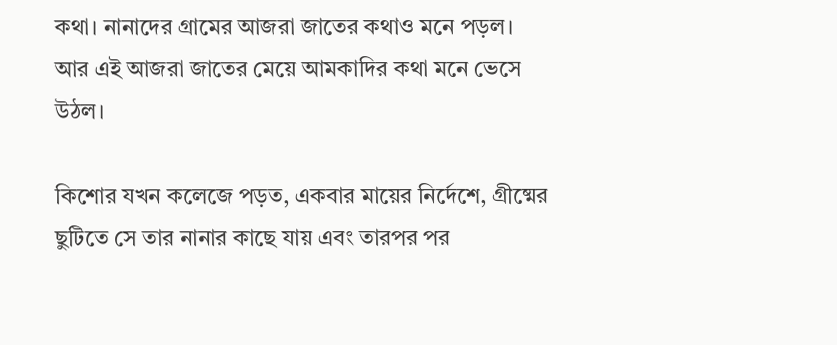কথা। নানাদের গ্রামের আজরা জাতের কথাও মনে পড়ল। আর এই আজরা জাতের মেয়ে আমকাদির কথা মনে ভেসে উঠল।

কিশোর যখন কলেজে পড়ত, একবার মায়ের নির্দেশে, গ্রীষ্মের ছুটিতে সে তার নানার কাছে যায় এবং তারপর পর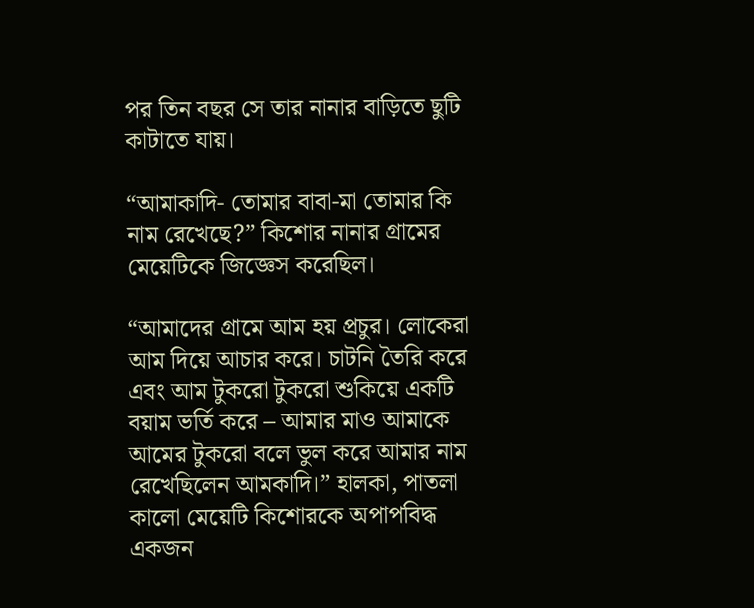পর তিন বছর সে তার নানার বাড়িতে ছুটি কাটাতে যায়।

“আমাকাদি- তোমার বাবা-মা তোমার কি নাম রেখেছে?” কিশোর নানার গ্রামের মেয়েটিকে জিজ্ঞেস করেছিল।

“আমাদের গ্রামে আম হয় প্রচুর। লোকেরা আম দিয়ে আচার করে। চাটনি তৈরি করে এবং আম টুকরো টুকরো শুকিয়ে একটি বয়াম ভর্তি করে – আমার মাও আমাকে আমের টুকরো বলে ভুল করে আমার নাম রেখেছিলেন আমকাদি।” হালকা, পাতলা কালো মেয়েটি কিশোরকে অপাপবিদ্ধ একজন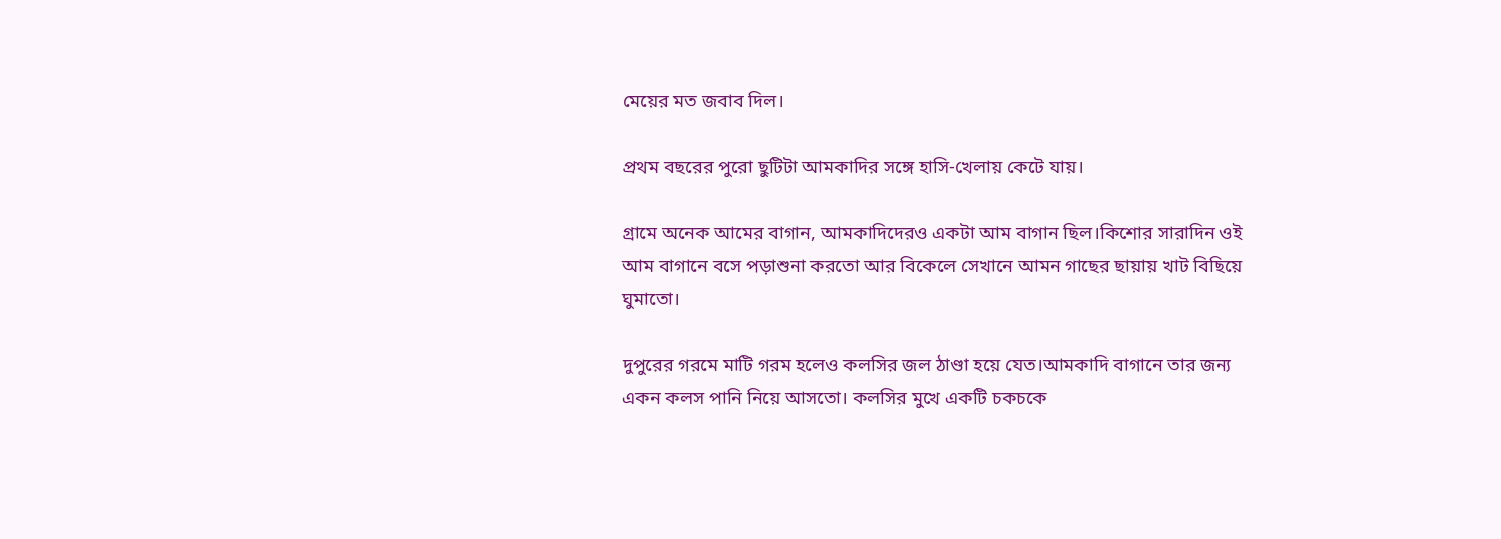মেয়ের মত জবাব দিল।

প্রথম বছরের পুরো ছুটিটা আমকাদির সঙ্গে হাসি-খেলায় কেটে যায়।

গ্রামে অনেক আমের বাগান, আমকাদিদেরও একটা আম বাগান ছিল।কিশোর সারাদিন ওই আম বাগানে বসে পড়াশুনা করতো আর বিকেলে সেখানে আমন গাছের ছায়ায় খাট বিছিয়ে ঘুমাতো।

দুপুরের গরমে মাটি গরম হলেও কলসির জল ঠাণ্ডা হয়ে যেত।আমকাদি বাগানে তার জন্য একন কলস পানি নিয়ে আসতো। কলসির মুখে একটি চকচকে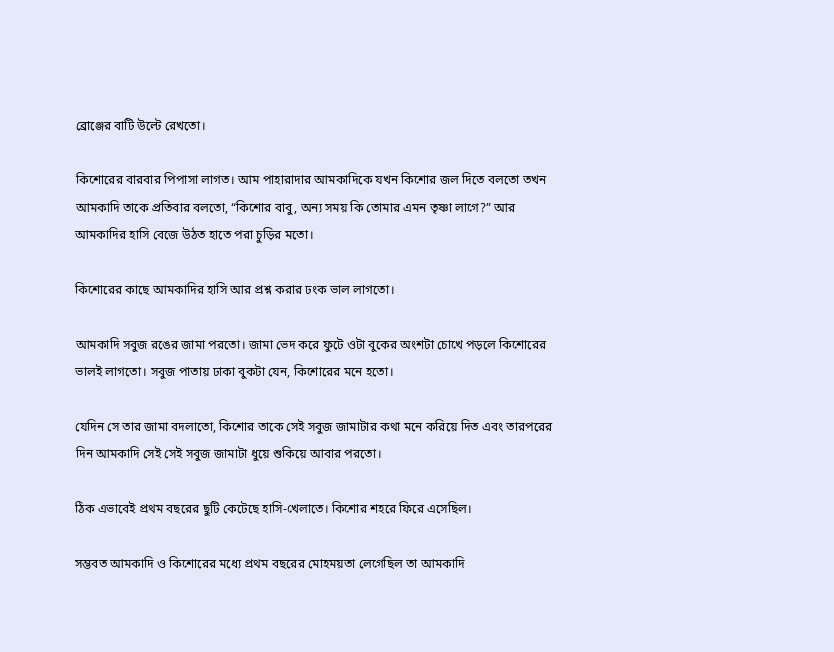ব্রোঞ্জের বাটি উল্টে রেখতো।

কিশোরের বারবার পিপাসা লাগত। আম পাহারাদার আমকাদিকে যখন কিশোর জল দিতে বলতো তখন আমকাদি তাকে প্রতিবার বলতো, “কিশোর বাবু, অন্য সময় কি তোমার এমন তৃষ্ণা লাগে?” আর আমকাদির হাসি বেজে উঠত হাতে পরা চুড়ির মতো।

কিশোরের কাছে আমকাদির হাসি আর প্রশ্ন করার ঢংক ভাল লাগতো।

আমকাদি সবুজ রঙের জামা পরতো। জামা ভেদ করে ফুটে ওটা বুকের অংশটা চোখে পড়লে কিশোরের ভালই লাগতো। সবুজ পাতায় ঢাকা বুকটা যেন, কিশোরের মনে হতো।

যেদিন সে তার জামা বদলাতো, কিশোর তাকে সেই সবুজ জামাটার কথা মনে করিয়ে দিত এবং তারপরের দিন আমকাদি সেই সেই সবুজ জামাটা ধুয়ে শুকিয়ে আবার পরতো।

ঠিক এভাবেই প্রথম বছরের ছুটি কেটেছে হাসি-খেলাতে। কিশোর শহরে ফিরে এসেছিল।

সম্ভবত আমকাদি ও কিশোরের মধ্যে প্রথম বছরের মোহময়তা লেগেছিল তা আমকাদি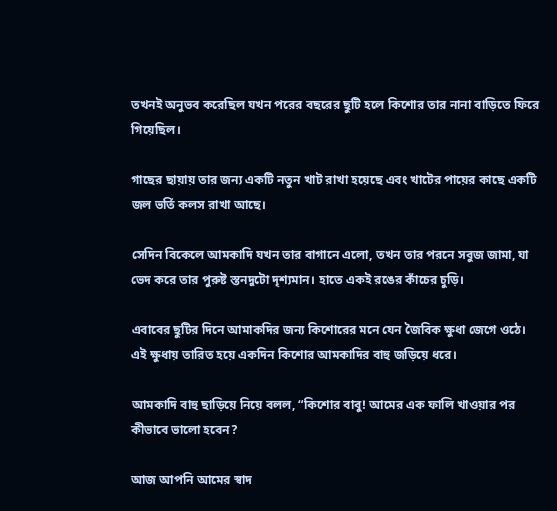তখনই অনুভব করেছিল যখন পরের বছরের ছুটি হলে কিশোর তার নানা বাড়িতে ফিরে গিয়েছিল।

গাছের ছায়ায় তার জন্য একটি নতুন খাট রাখা হয়েছে এবং খাটের পায়ের কাছে একটি জল ভর্তি কলস রাখা আছে।

সেদিন বিকেলে আমকাদি যখন তার বাগানে এলো, তখন তার পরনে সবুজ জামা, যা ভেদ করে তার পুরুষ্ট স্তনদুটো দৃশ্যমান। হাতে একই রঙের কাঁচের চুড়ি।

এবাবের ছুটির দিনে আমাকদির জন্য কিশোরের মনে যেন জৈবিক ক্ষুধা জেগে ওঠে। এই ক্ষুধায় তারিত হয়ে একদিন কিশোর আমকাদির বাহু জড়িয়ে ধরে।

আমকাদি বাহু ছাড়িয়ে নিয়ে বলল, “কিশোর বাবু! আমের এক ফালি খাওয়ার পর কীভাবে ভালো হবেন?

আজ আপনি আমের স্বাদ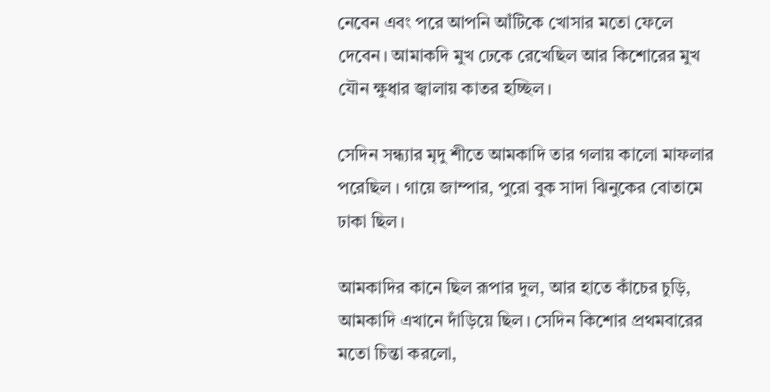নেবেন এবং পরে আপনি আঁটিকে খোসার মতো ফেলে দেবেন। আমাকদি মুখ ঢেকে রেখেছিল আর কিশোরের মুখ যৌন ক্ষুধার জ্বালায় কাতর হচ্ছিল।

সেদিন সন্ধ্যার মৃদু শীতে আমকাদি তার গলায় কালো মাফলার পরেছিল । গায়ে জাম্পার, পুরো বুক সাদা ঝিনুকের বোতামে ঢাকা ছিল।

আমকাদির কানে ছিল রূপার দুল, আর হাতে কাঁচের চুড়ি, আমকাদি এখানে দাঁড়িয়ে ছিল। সেদিন কিশোর প্রথমবারের মতো চিন্তা করলো,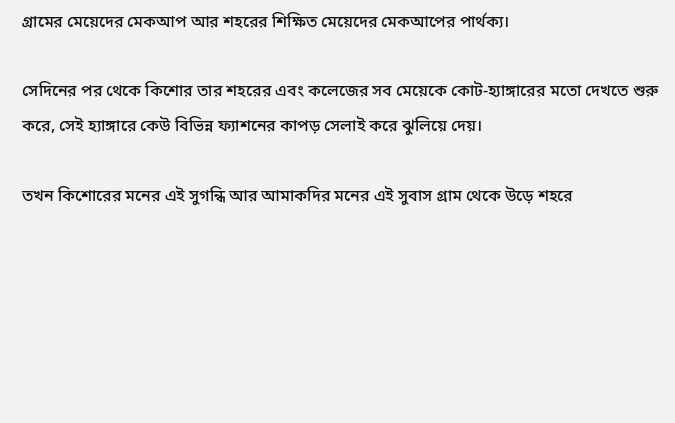গ্রামের মেয়েদের মেকআপ আর শহরের শিক্ষিত মেয়েদের মেকআপের পার্থক্য।

সেদিনের পর থেকে কিশোর তার শহরের এবং কলেজের সব মেয়েকে কোট-হ্যাঙ্গারের মতো দেখতে শুরু করে, সেই হ্যাঙ্গারে কেউ বিভিন্ন ফ্যাশনের কাপড় সেলাই করে ঝুলিয়ে দেয়।

তখন কিশোরের মনের এই সুগন্ধি আর আমাকদির মনের এই সুবাস গ্রাম থেকে উড়ে শহরে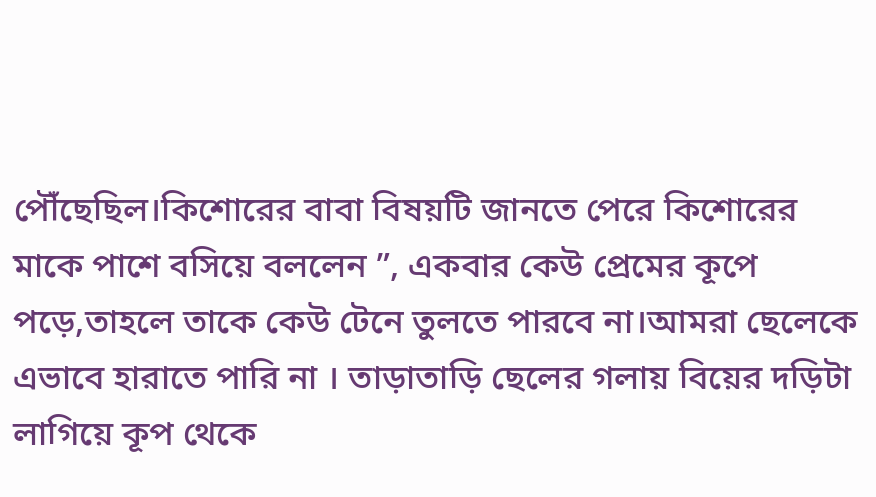পৌঁছেছিল।কিশোরের বাবা বিষয়টি জানতে পেরে কিশোরের মাকে পাশে বসিয়ে বললেন ”, একবার কেউ প্রেমের কূপে পড়ে,তাহলে তাকে কেউ টেনে তুলতে পারবে না।আমরা ছেলেকে এভাবে হারাতে পারি না । তাড়াতাড়ি ছেলের গলায় বিয়ের দড়িটা লাগিয়ে কূপ থেকে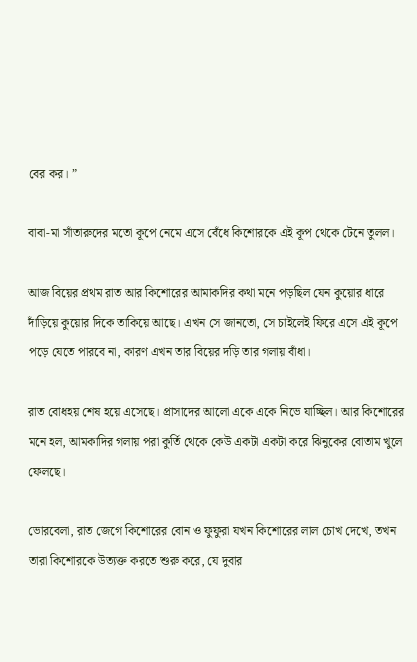বের কর। ”

বাবা-মা সাঁতারুদের মতো কূপে নেমে এসে বেঁধে কিশোরকে এই কূপ থেকে টেনে তুলল।

আজ বিয়ের প্রথম রাত আর কিশোরের আমাকদির কথা মনে পড়ছিল যেন কুয়োর ধারে দাঁড়িয়ে কুয়োর দিকে তাকিয়ে আছে। এখন সে জানতো, সে চাইলেই ফিরে এসে এই কূপে পড়ে যেতে পারবে না, কারণ এখন তার বিয়ের দড়ি তার গলায় বাঁধা।

রাত বোধহয় শেষ হয়ে এসেছে। প্রাসাদের আলো একে একে নিভে যাচ্ছিল। আর কিশোরের মনে হল, আমকাদির গলায় পরা কুর্তি থেকে কেউ একটা একটা করে ঝিনুকের বোতাম খুলে ফেলছে।

ভোরবেলা, রাত জেগে কিশোরের বোন ও ফুফুরা যখন কিশোরের লাল চোখ দেখে, তখন তারা কিশোরকে উত্যক্ত করতে শুরু করে, যে দুবার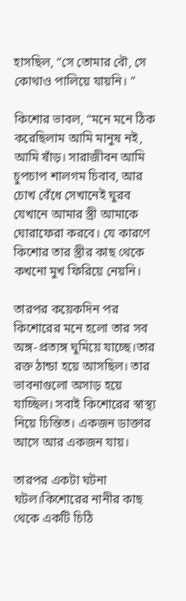হাসছিল, “সে তোমার বৌ, সে কোথাও পালিয়ে যায়নি। ”

কিশোর ভাবল, “মনে মনে ঠিক করেছিলাম আমি মানুষ নই, আমি ষাঁড়। সারাজীবন আমি চুপচাপ শালগম চিবাব, আর চোখ বেঁধে সেখানেই ঘুরব যেখানে আমার স্ত্রী আমাকে ঘোরাফেরা করবে। যে কারণে কিশোর তার স্ত্রীর কাছ থেকে কখনো মুখ ফিরিয়ে নেয়নি।

তারপর কয়েকদিন পর কিশোরের মনে হলো তার সব অঙ্গ-প্রত্যঙ্গ ঘুমিয়ে যাচ্ছে।তার রক্ত ঠান্ডা হয়ে আসছিল। তার ভাবনাগুলো অসাড় হয়ে যাচ্ছিল। সবাই কিশোরের স্বাস্থ্য নিয়ে চিন্তিত। একজন ডাক্তার আসে আর একজন যায়।

তারপর একটা ঘটনা ঘটল।কিশোরের নানীর কাছ থেকে একটি চিঠি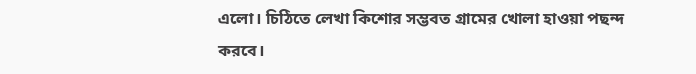এলো। চিঠিতে লেখা কিশোর সম্ভবত গ্রামের খোলা হাওয়া পছন্দ করবে।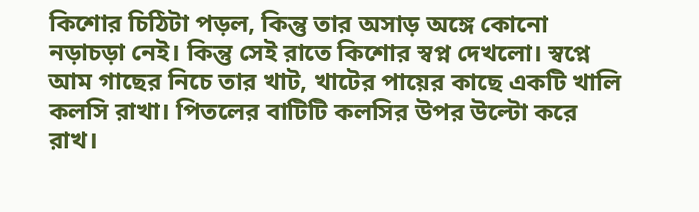কিশোর চিঠিটা পড়ল, কিন্তু তার অসাড় অঙ্গে কোনো নড়াচড়া নেই। কিন্তু সেই রাতে কিশোর স্বপ্ন দেখলো। স্বপ্নে আম গাছের নিচে তার খাট, খাটের পায়ের কাছে একটি খালি কলসি রাখা। পিতলের বাটিটি কলসির উপর উল্টো করে রাখ।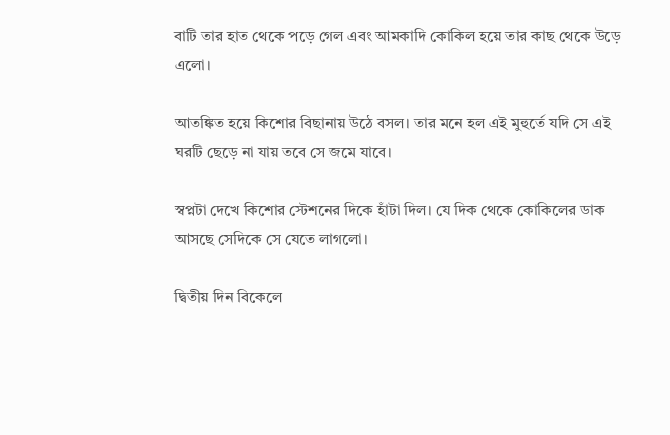বাটি তার হাত থেকে পড়ে গেল এবং আমকাদি কোকিল হয়ে তার কাছ থেকে উড়ে এলো।

আতঙ্কিত হয়ে কিশোর বিছানায় উঠে বসল। তার মনে হল এই মুহুর্তে যদি সে এই ঘরটি ছেড়ে না যায় তবে সে জমে যাবে।

স্বপ্নটা দেখে কিশোর স্টেশনের দিকে হাঁটা দিল। যে দিক থেকে কোকিলের ডাক আসছে সেদিকে সে যেতে লাগলো।

দ্বিতীয় দিন বিকেলে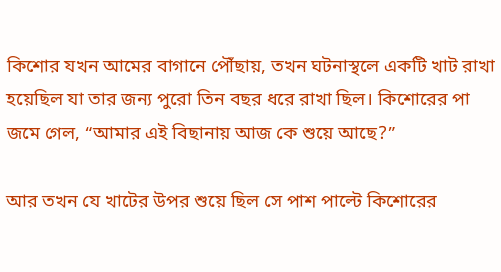কিশোর যখন আমের বাগানে পৌঁছায়, তখন ঘটনাস্থলে একটি খাট রাখা হয়েছিল যা তার জন্য পুরো তিন বছর ধরে রাখা ছিল। কিশোরের পা জমে গেল, “আমার এই বিছানায় আজ কে শুয়ে আছে?”

আর তখন যে খাটের উপর শুয়ে ছিল সে পাশ পাল্টে কিশোরের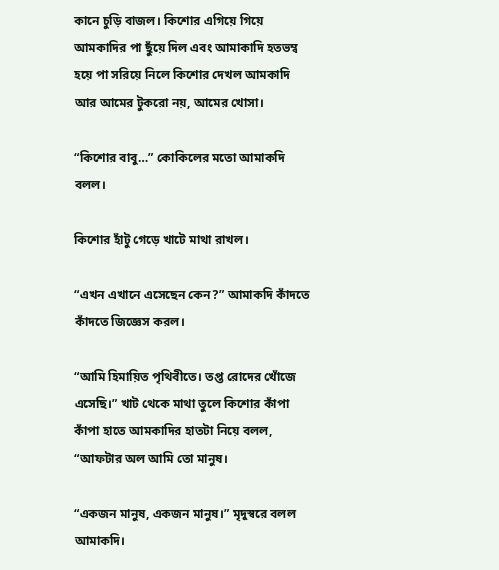কানে চুড়ি বাজল। কিশোর এগিয়ে গিয়ে আমকাদির পা ছুঁয়ে দিল এবং আমাকাদি হতভম্ব হয়ে পা সরিয়ে নিলে কিশোর দেখল আমকাদি আর আমের টুকরো নয়, আমের খোসা।

“কিশোর বাবু…” কোকিলের মতো আমাকদি বলল।

কিশোর হাঁটু গেড়ে খাটে মাথা রাখল।

“এখন এখানে এসেছেন কেন?” আমাকদি কাঁদতে কাঁদতে জিজ্ঞেস করল।

“আমি হিমায়িত পৃথিবীতে। তপ্ত রোদের খোঁজে এসেছি।” খাট থেকে মাথা তুলে কিশোর কাঁপা কাঁপা হাতে আমকাদির হাতটা নিয়ে বলল, “আফটার অল আমি তো মানুষ।

“একজন মানুষ, একজন মানুষ।” মৃদুস্বরে বলল আমাকদি।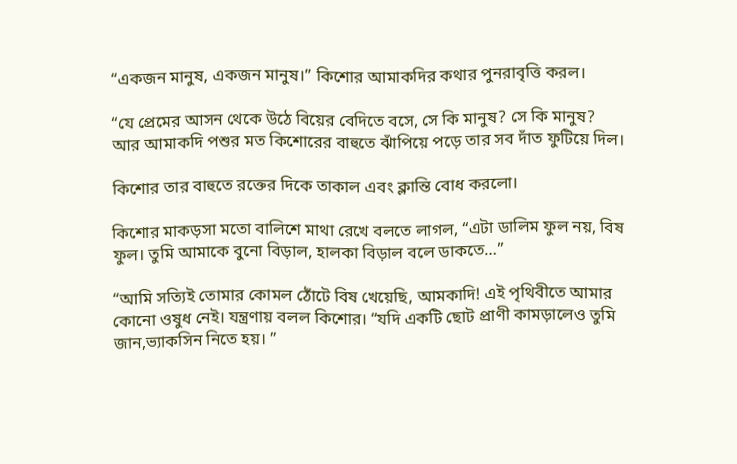“একজন মানুষ, একজন মানুষ।” কিশোর আমাকদির কথার পুনরাবৃত্তি করল।

“যে প্রেমের আসন থেকে উঠে বিয়ের বেদিতে বসে, সে কি মানুষ? সে কি মানুষ? আর আমাকদি পশুর মত কিশোরের বাহুতে ঝাঁপিয়ে পড়ে তার সব দাঁত ফুটিয়ে দিল।

কিশোর তার বাহুতে রক্তের দিকে তাকাল এবং ক্লান্তি বোধ করলো।

কিশোর মাকড়সা মতো বালিশে মাথা রেখে বলতে লাগল, “এটা ডালিম ফুল নয়, বিষ ফুল। তুমি আমাকে বুনো বিড়াল, হালকা বিড়াল বলে ডাকতে…”

“আমি সত্যিই তোমার কোমল ঠোঁটে বিষ খেয়েছি, আমকাদি! এই পৃথিবীতে আমার কোনো ওষুধ নেই। যন্ত্রণায় বলল কিশোর। “যদি একটি ছোট প্রাণী কামড়ালেও তুমি জান,ভ্যাকসিন নিতে হয়। ”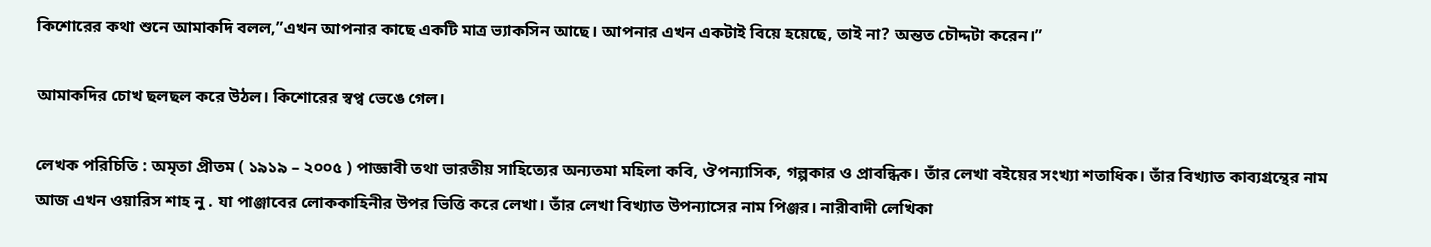কিশোরের কথা শুনে আমাকদি বলল,”এখন আপনার কাছে একটি মাত্র ভ্যাকসিন আছে। আপনার এখন একটাই বিয়ে হয়েছে, তাই না? অন্তত চৌদ্দটা করেন।”

আমাকদির চোখ ছলছল করে উঠল। কিশোরের স্বপ্ব ভেঙে গেল।

লেখক পরিচিতি : অমৃতা প্রীতম ( ১৯১৯ – ২০০৫ ) পাজ্ঞাবী তথা ভারতীয় সাহিত্যের অন্যতমা মহিলা কবি, ঔপন্যাসিক, গল্পকার ও প্রাবন্ধিক। তাঁর লেখা বইয়ের সংখ্যা শতাধিক। তাঁর বিখ্যাত কাব্যগ্রন্থের নাম আজ এখন ওয়ারিস শাহ নু . যা পাঞ্জাবের লোককাহিনীর উপর ভিত্তি করে লেখা। তাঁর লেখা বিখ্যাত উপন্যাসের নাম পিঞ্জর। নারীবাদী লেখিকা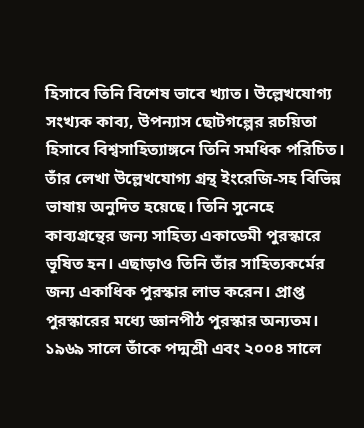হিসাবে তিনি বিশেষ ভাবে খ্যাত। উল্লেখযোগ্য সংখ্যক কাব্য, উপন্যাস ছোটগল্পের রচয়িতা হিসাবে বিশ্বসাহিত্যাঙ্গনে তিনি সমধিক পরিচিত। তাঁর লেখা উল্লেখযোগ্য গ্রন্থ ইংরেজি-সহ বিভিন্ন ভাষায় অনুদিত হয়েছে। তিনি সুনেহে কাব্যগ্রন্থের জন্য সাহিত্য একাডেমী পুরস্কারে ভূষিত হন। এছাড়াও তিনি তাঁর সাহিত্যকর্মের জন্য একাধিক পুরস্কার লাভ করেন। প্রাপ্ত পুরস্কারের মধ্যে জ্ঞানপীঠ পুরস্কার অন্যতম। ১৯৬৯ সালে তাঁকে পদ্মশ্রী এবং ২০০৪ সালে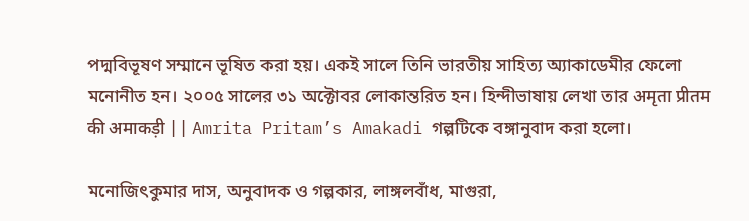পদ্মবিভূষণ সম্মানে ভূষিত করা হয়। একই সালে তিনি ভারতীয় সাহিত্য অ্যাকাডেমীর ফেলো মনোনীত হন। ২০০৫ সালের ৩১ অক্টোবর লোকান্তরিত হন। হিন্দীভাষায় লেখা তার अमृता प्रीतम की अमाकड़ी || Amrita Pritam’s Amakadi গল্পটিকে বঙ্গানুবাদ করা হলো।

মনোজিৎকুমার দাস, অনুবাদক ও গল্পকার, লাঙ্গলবাঁধ, মাগুরা,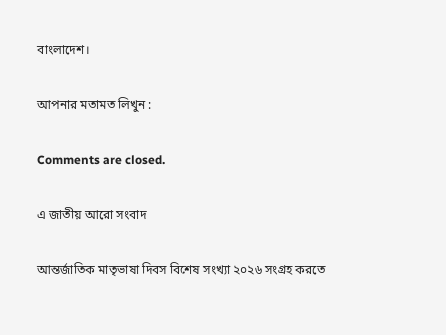বাংলাদেশ।

আপনার মতামত লিখুন :

Comments are closed.

এ জাতীয় আরো সংবাদ

আন্তর্জাতিক মাতৃভাষা দিবস বিশেষ সংখ্যা ২০২৬ সংগ্রহ করতে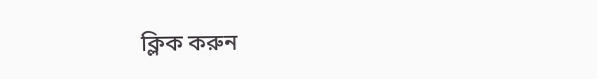ক্লিক করুন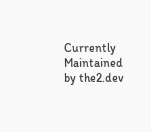Currently Maintained by the2.dev